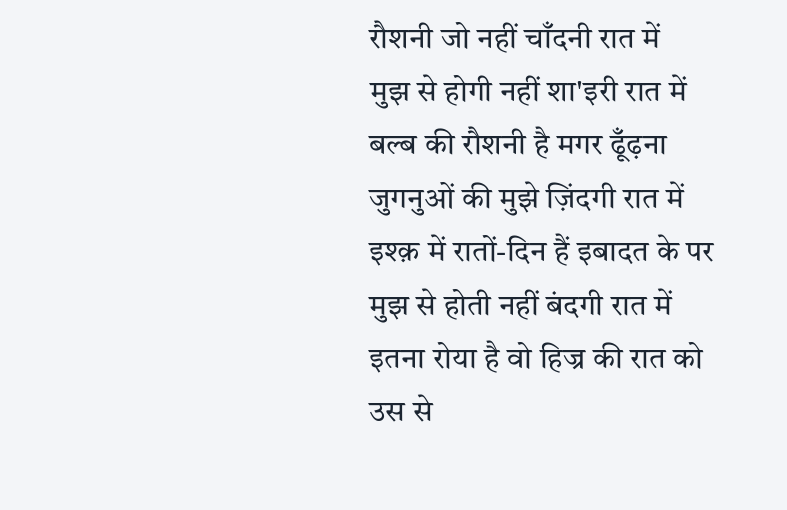रौशनी जो नहीं चाँदनी रात में
मुझ से होगी नहीं शा'इरी रात में
बल्ब की रौशनी है मगर ढूँढ़ना
जुगनुओं की मुझे ज़िंदगी रात में
इश्क़ में रातों-दिन हैं इबादत के पर
मुझ से होती नहीं बंदगी रात में
इतना रोया है वो हिज्र की रात को
उस से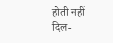होती नहीं दिल-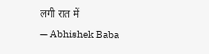लगी रात में
— Abhishek Baba